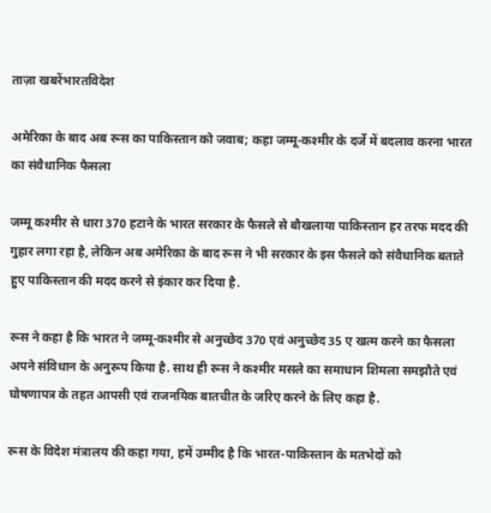ताज़ा खबरेंभारतविदेश

अमेरिका के बाद अब रूस का पाकिस्तान को जवाब; कहा जम्मू-कश्मीर के दर्जे में बदलाव करना भारत का संवैधानिक फैसला

जम्मू कश्मीर से धारा 370 हटाने के भारत सरकार के फैसले से बौखलाया पाकिस्तान हर तरफ मदद की गुहार लगा रहा है, लेकिन अब अमेरिका के बाद रूस ने भी सरकार के इस फैसले को संवैधानिक बताते हुए पाकिस्तान की मदद करने से इंकार कर दिया है.

रूस ने कहा है कि भारत ने जम्मू-कश्मीर से अनुच्छेद 370 एवं अनुच्छेद 35 ए खत्म करने का फैसला अपने संविधान के अनुरूप किया है. साथ ही रूस ने कश्मीर मसले का समाधान शिमला समझौते एवं घोषणापत्र के तहत आपसी एवं राजनयिक बातचीत के जरिए करने के लिए कहा है.

रूस के विदेश मंत्रालय की कहा गया, हमें उम्मीद है कि भारत-पाकिस्तान के मतभेदों को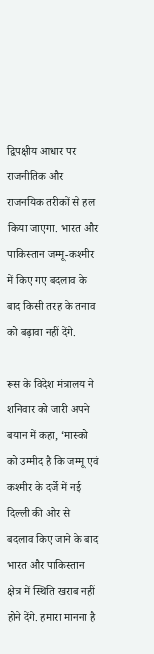द्विपक्षीय आधार पर राजनीतिक और राजनयिक तरीकों से हल किया जाएगा. भारत और पाकिस्तान जम्मू-कश्मीर में किए गए बदलाव के बाद किसी तरह के तनाव को बढ़ावा नहीं देंगे.

रूस के विदेश मंत्रालय ने शनिवार को जारी अपने बयान में कहा, ‘मास्को को उम्मीद है कि जम्मू एवं कश्मीर के दर्जे में नई दिल्ली की ओर से बदलाव किए जाने के बाद भारत और पाकिस्तान क्षेत्र में स्थिति खराब नहीं होने देंगे. हमारा मानना है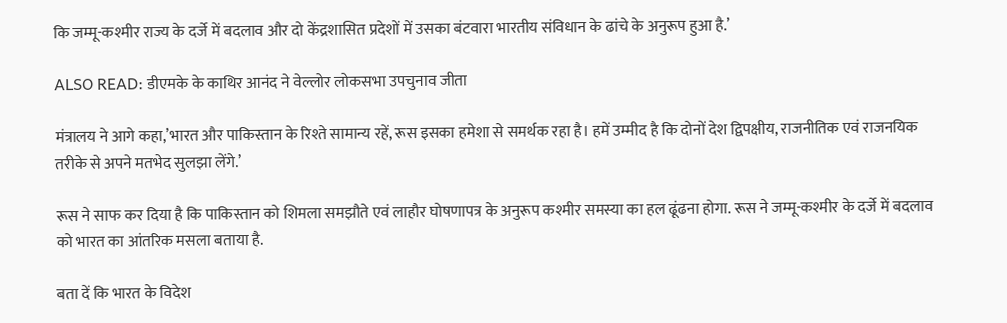कि जम्मू-कश्मीर राज्य के दर्जे में बदलाव और दो केंद्रशासित प्रदेशों में उसका बंटवारा भारतीय संविधान के ढांचे के अनुरूप हुआ है.’

ALSO READ: डीएमके के काथिर आनंद ने वेल्लोर लोकसभा उपचुनाव जीता

मंत्रालय ने आगे कहा,’भारत और पाकिस्तान के रिश्ते सामान्य रहें, रूस इसका हमेशा से समर्थक रहा है। हमें उम्मीद है कि दोनों देश द्विपक्षीय, राजनीतिक एवं राजनयिक तरीके से अपने मतभेद सुलझा लेंगे.’

रूस ने साफ कर दिया है कि पाकिस्तान को शिमला समझौते एवं लाहौर घोषणापत्र के अनुरूप कश्मीर समस्या का हल ढूंढना होगा. रूस ने जम्मू-कश्मीर के दर्जे में बदलाव को भारत का आंतरिक मसला बताया है.

बता दें कि भारत के विदेश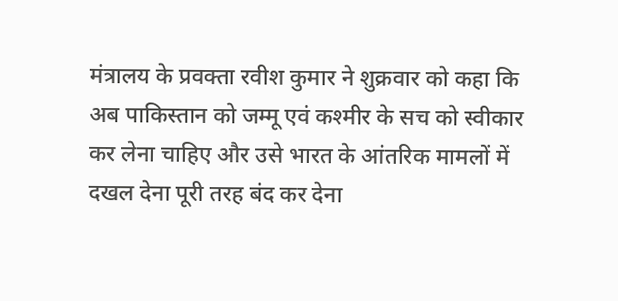मंत्रालय के प्रवक्ता रवीश कुमार ने शुक्रवार को कहा कि अब पाकिस्तान को जम्मू एवं कश्मीर के सच को स्वीकार कर लेना चाहिए और उसे भारत के आंतरिक मामलों में दखल देना पूरी तरह बंद कर देना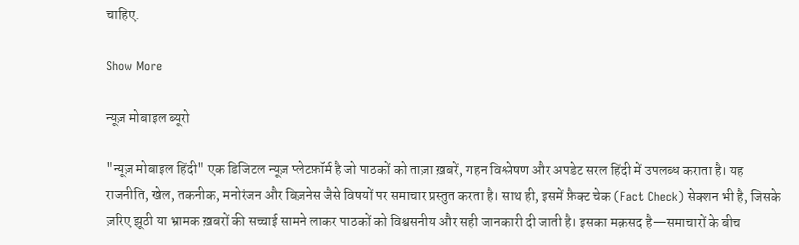चाहिए.

Show More

न्यूज़ मोबाइल ब्यूरो

"न्यूज़ मोबाइल हिंदी" एक डिजिटल न्यूज़ प्लेटफ़ॉर्म है जो पाठकों को ताज़ा ख़बरें, गहन विश्लेषण और अपडेट सरल हिंदी में उपलब्ध कराता है। यह राजनीति, खेल, तकनीक, मनोरंजन और बिज़नेस जैसे विषयों पर समाचार प्रस्तुत करता है। साथ ही, इसमें फ़ैक्ट चेक (Fact Check) सेक्शन भी है, जिसके ज़रिए झूठी या भ्रामक ख़बरों की सच्चाई सामने लाकर पाठकों को विश्वसनीय और सही जानकारी दी जाती है। इसका मक़सद है—समाचारों के बीच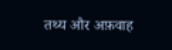तथ्य और अफ़वाह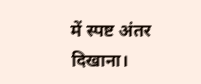में स्पष्ट अंतर दिखाना।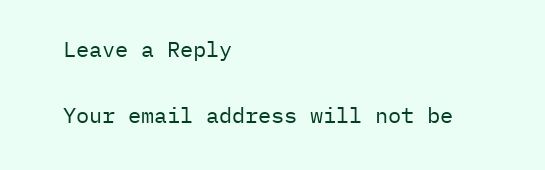Leave a Reply

Your email address will not be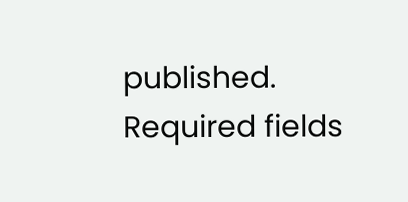published. Required fields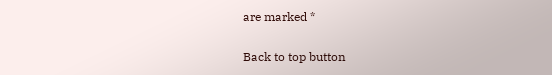are marked *

Back to top button